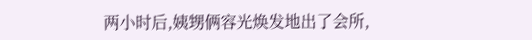两小时后,姨甥俩容光焕发地出了会所,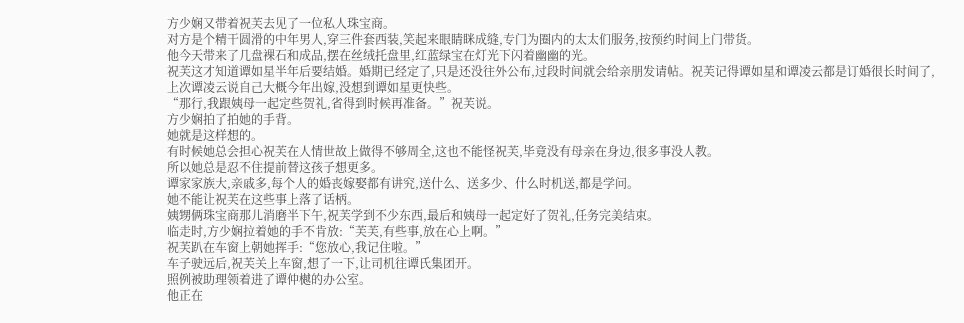方少娴又带着祝芙去见了一位私人珠宝商。
对方是个精干圆滑的中年男人,穿三件套西装,笑起来眼睛眯成缝,专门为圈内的太太们服务,按预约时间上门带货。
他今天带来了几盘裸石和成品,摆在丝绒托盘里,红蓝绿宝在灯光下闪着幽幽的光。
祝芙这才知道谭如星半年后要结婚。婚期已经定了,只是还没往外公布,过段时间就会给亲朋发请帖。祝芙记得谭如星和谭凌云都是订婚很长时间了,上次谭凌云说自己大概今年出嫁,没想到谭如星更快些。
“那行,我跟姨母一起定些贺礼,省得到时候再准备。”祝芙说。
方少娴拍了拍她的手背。
她就是这样想的。
有时候她总会担心祝芙在人情世故上做得不够周全,这也不能怪祝芙,毕竟没有母亲在身边,很多事没人教。
所以她总是忍不住提前替这孩子想更多。
谭家家族大,亲戚多,每个人的婚丧嫁娶都有讲究,送什么、送多少、什么时机送,都是学问。
她不能让祝芙在这些事上落了话柄。
姨甥俩珠宝商那儿消磨半下午,祝芙学到不少东西,最后和姨母一起定好了贺礼,任务完美结束。
临走时,方少娴拉着她的手不肯放:“芙芙,有些事,放在心上啊。”
祝芙趴在车窗上朝她挥手:“您放心,我记住啦。”
车子驶远后,祝芙关上车窗,想了一下,让司机往谭氏集团开。
照例被助理领着进了谭仲樾的办公室。
他正在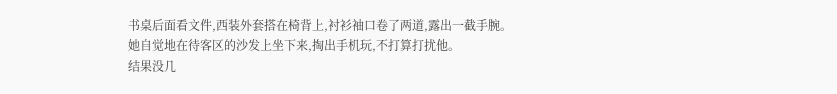书桌后面看文件,西装外套搭在椅背上,衬衫袖口卷了两道,露出一截手腕。
她自觉地在待客区的沙发上坐下来,掏出手机玩,不打算打扰他。
结果没几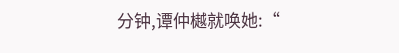分钟,谭仲樾就唤她:“